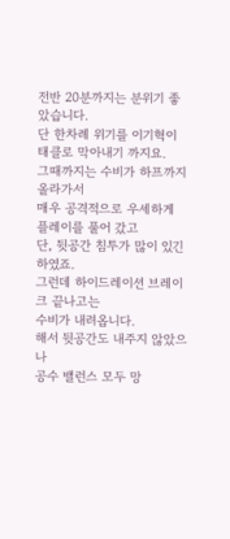전반 20분까지는 분위기 좋았습니다.
단 한차례 위기를 이기혁이 태클로 막아내기 까지요.
그때까지는 수비가 하프까지 올라가서
매우 공격적으로 우세하게 플레이를 풀어 갔고
단, 뒷공간 침투가 많이 있긴 하였죠.
그런데 하이드레이션 브레이크 끝나고는
수비가 내려옵니다.
해서 뒷공간도 내주지 않았으나
공수 밸런스 모두 망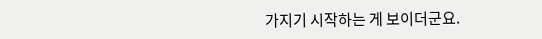가지기 시작하는 게 보이더군요.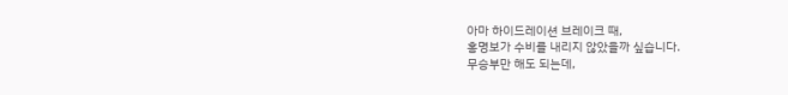아마 하이드레이션 브레이크 때,
홍명보가 수비를 내리지 않았을까 싶습니다.
무승부만 해도 되는데,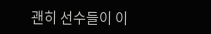괜히 선수들이 이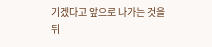기겠다고 앞으로 나가는 것을
뒤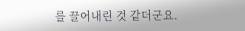를 끌어내린 것 같더군요.